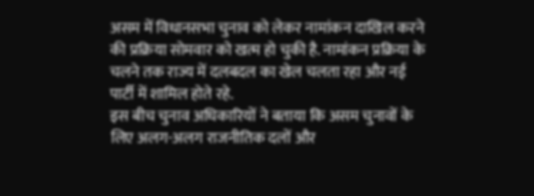असम में विधानसभा चुनाव को लेकर नामांकन दाखिल करने की प्रक्रिया सोमवार को खत्म हो चुकी है. नामांकन प्रक्रिया के चलने तक राज्य में दलबदल का खेल चलता रहा और नई पार्टी में शामिल होते रहे.
इस बीच चुनाव अधिकारियों ने बताया कि असम चुनावों के लिए अलग-अलग राजनीतिक दलों और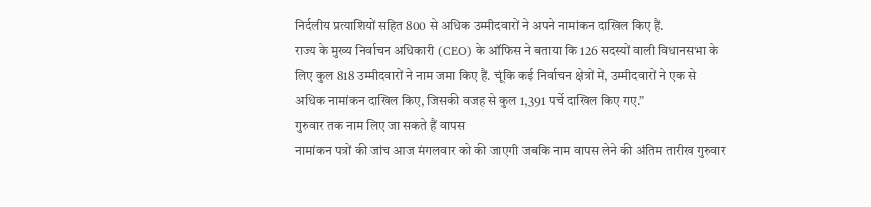निर्दलीय प्रत्याशियों सहित 800 से अधिक उम्मीदवारों ने अपने नामांकन दाखिल किए हैं.
राज्य के मुख्य निर्वाचन अधिकारी (CEO) के ऑफिस ने बताया कि 126 सदस्यों वाली विधानसभा के लिए कुल 818 उम्मीदवारों ने नाम जमा किए हैं. चूंकि कई निर्वाचन क्षेत्रों में, उम्मीदवारों ने एक से अधिक नामांकन दाखिल किए, जिसकी वजह से कुल 1,391 पर्चे दाखिल किए गए.”
गुरुवार तक नाम लिए जा सकते हैं वापस
नामांकन पत्रों की जांच आज मंगलवार को की जाएगी जबकि नाम वापस लेने की अंतिम तारीख गुरुवार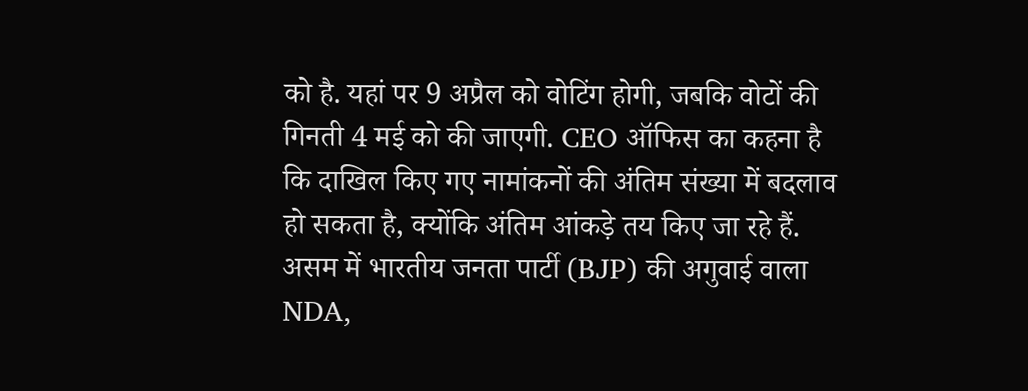को है. यहां पर 9 अप्रैल को वोटिंग होगी, जबकि वोटों की गिनती 4 मई को की जाएगी. CEO ऑफिस का कहना है कि दाखिल किए गए नामांकनों की अंतिम संख्या में बदलाव हो सकता है, क्योंकि अंतिम आंकड़े तय किए जा रहे हैं.
असम में भारतीय जनता पार्टी (BJP) की अगुवाई वाला NDA,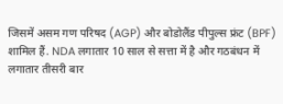जिसमें असम गण परिषद (AGP) और बोडोलैंड पीपुल्स फ्रंट (BPF) शामिल हैं. NDA लगातार 10 साल से सत्ता में है और गठबंधन में लगातार तीसरी बार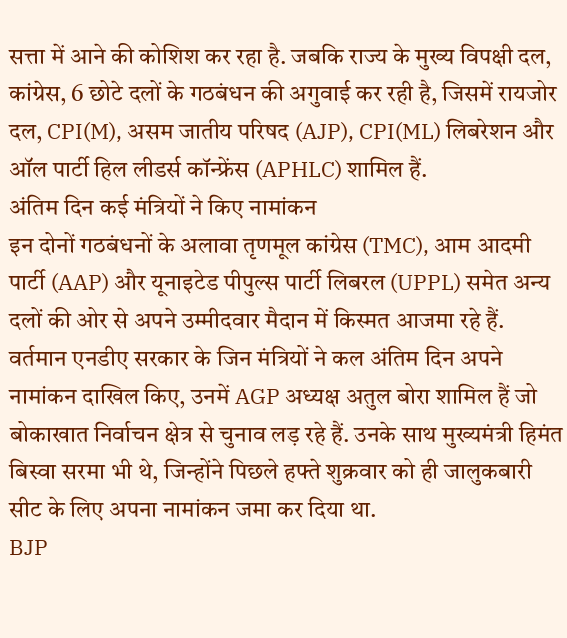सत्ता में आने की कोशिश कर रहा है. जबकि राज्य के मुख्य विपक्षी दल, कांग्रेस, 6 छोटे दलों के गठबंधन की अगुवाई कर रही है, जिसमें रायजोर दल, CPI(M), असम जातीय परिषद (AJP), CPI(ML) लिबरेशन और ऑल पार्टी हिल लीडर्स कॉन्फ्रेंस (APHLC) शामिल हैं.
अंतिम दिन कई मंत्रियों ने किए नामांकन
इन दोनों गठबंधनों के अलावा तृणमूल कांग्रेस (TMC), आम आदमी पार्टी (AAP) और यूनाइटेड पीपुल्स पार्टी लिबरल (UPPL) समेत अन्य दलों की ओर से अपने उम्मीदवार मैदान में किस्मत आजमा रहे हैं.
वर्तमान एनडीए सरकार के जिन मंत्रियों ने कल अंतिम दिन अपने नामांकन दाखिल किए, उनमें AGP अध्यक्ष अतुल बोरा शामिल हैं जो बोकाखात निर्वाचन क्षेत्र से चुनाव लड़ रहे हैं. उनके साथ मुख्यमंत्री हिमंत बिस्वा सरमा भी थे, जिन्होंने पिछले हफ्ते शुक्रवार को ही जालुकबारी सीट के लिए अपना नामांकन जमा कर दिया था.
BJP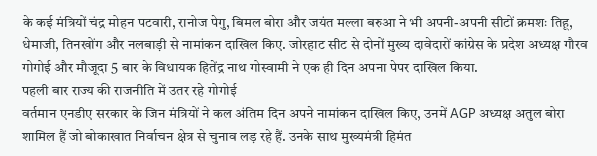के कई मंत्रियों चंद्र मोहन पटवारी, रानोज पेगु, बिमल बोरा और जयंत मल्ला बरुआ ने भी अपनी-अपनी सीटों क्रमशः तिहू, धेमाजी, तिनखोंग और नलबाड़ी से नामांकन दाखिल किए. जोरहाट सीट से दोनों मुख्य दावेदारों कांग्रेस के प्रदेश अध्यक्ष गौरव गोगोई और मौजूदा 5 बार के विधायक हितेंद्र नाथ गोस्वामी ने एक ही दिन अपना पेपर दाखिल किया.
पहली बार राज्य की राजनीति में उतर रहे गोगोई
वर्तमान एनडीए सरकार के जिन मंत्रियों ने कल अंतिम दिन अपने नामांकन दाखिल किए, उनमें AGP अध्यक्ष अतुल बोरा शामिल हैं जो बोकाखात निर्वाचन क्षेत्र से चुनाव लड़ रहे हैं. उनके साथ मुख्यमंत्री हिमंत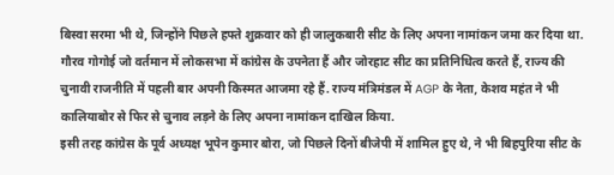बिस्वा सरमा भी थे, जिन्होंने पिछले हफ्ते शुक्रवार को ही जालुकबारी सीट के लिए अपना नामांकन जमा कर दिया था.
गौरव गोगोई जो वर्तमान में लोकसभा में कांग्रेस के उपनेता हैं और जोरहाट सीट का प्रतिनिधित्व करते हैं, राज्य की चुनावी राजनीति में पहली बार अपनी किस्मत आजमा रहे हैं. राज्य मंत्रिमंडल में AGP के नेता, केशव महंत ने भी कालियाबोर से फिर से चुनाव लड़ने के लिए अपना नामांकन दाखिल किया.
इसी तरह कांग्रेस के पूर्व अध्यक्ष भूपेन कुमार बोरा, जो पिछले दिनों बीजेपी में शामिल हुए थे, ने भी बिहपुरिया सीट के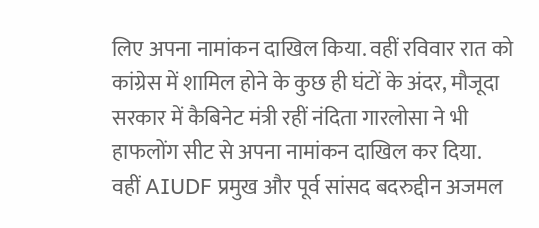लिए अपना नामांकन दाखिल किया. वहीं रविवार रात को कांग्रेस में शामिल होने के कुछ ही घंटों के अंदर, मौजूदा सरकार में कैबिनेट मंत्री रहीं नंदिता गारलोसा ने भी हाफलोंग सीट से अपना नामांकन दाखिल कर दिया.
वहीं AIUDF प्रमुख और पूर्व सांसद बदरुद्दीन अजमल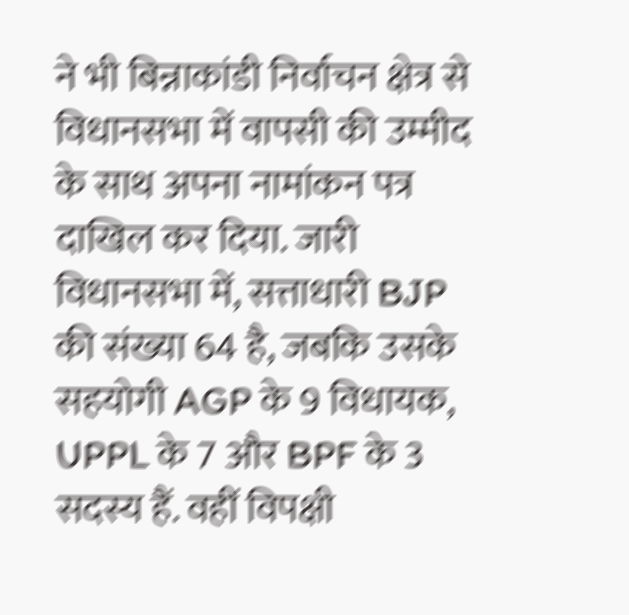ने भी बिन्नाकांडी निर्वाचन क्षेत्र से विधानसभा में वापसी की उम्मीद के साथ अपना नामांकन पत्र दाखिल कर दिया. जारी विधानसभा में, सत्ताधारी BJP की संख्या 64 है, जबकि उसके सहयोगी AGP के 9 विधायक, UPPL के 7 और BPF के 3 सदस्य हैं. वहीं विपक्षी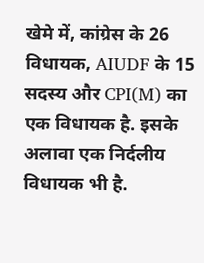खेमे में, कांग्रेस के 26 विधायक, AIUDF के 15 सदस्य और CPI(M) का एक विधायक है. इसके अलावा एक निर्दलीय विधायक भी है.